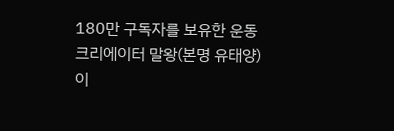180만 구독자를 보유한 운동 크리에이터 말왕(본명 유태양)이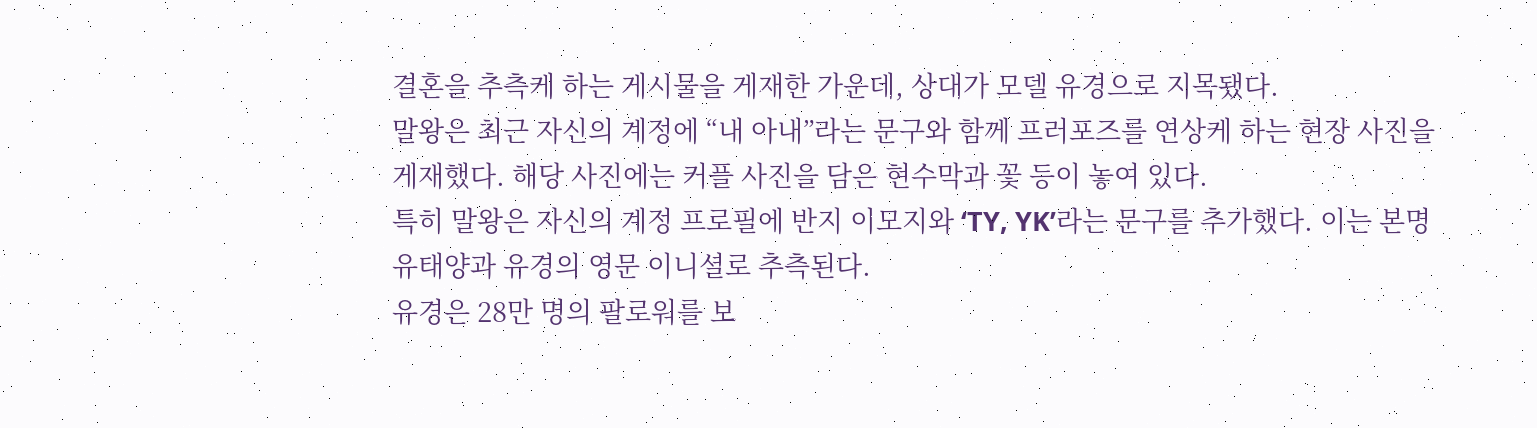결혼을 추측케 하는 게시물을 게재한 가운데, 상대가 모델 유경으로 지목됐다.
말왕은 최근 자신의 계정에 “내 아내”라는 문구와 함께 프러포즈를 연상케 하는 현장 사진을 게재했다. 해당 사진에는 커플 사진을 담은 현수막과 꽃 등이 놓여 있다.
특히 말왕은 자신의 계정 프로필에 반지 이모지와 ‘TY, YK’라는 문구를 추가했다. 이는 본명 유태양과 유경의 영문 이니셜로 추측된다.
유경은 28만 명의 팔로워를 보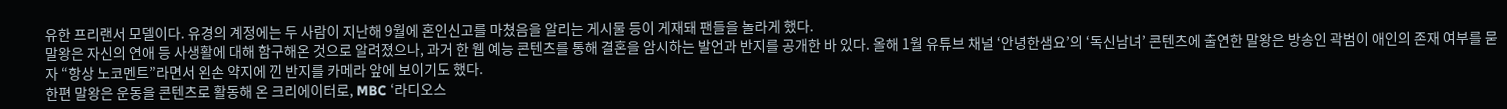유한 프리랜서 모델이다. 유경의 계정에는 두 사람이 지난해 9월에 혼인신고를 마쳤음을 알리는 게시물 등이 게재돼 팬들을 놀라게 했다.
말왕은 자신의 연애 등 사생활에 대해 함구해온 것으로 알려졌으나, 과거 한 웹 예능 콘텐츠를 통해 결혼을 암시하는 발언과 반지를 공개한 바 있다. 올해 1월 유튜브 채널 ‘안녕한샘요’의 ‘독신남녀’ 콘텐츠에 출연한 말왕은 방송인 곽범이 애인의 존재 여부를 묻자 “항상 노코멘트”라면서 왼손 약지에 낀 반지를 카메라 앞에 보이기도 했다.
한편 말왕은 운동을 콘텐츠로 활동해 온 크리에이터로, MBC ‘라디오스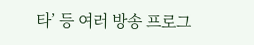타’ 등 여러 방송 프로그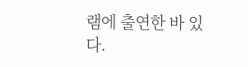램에 출연한 바 있다.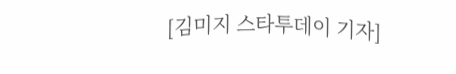[김미지 스타투데이 기자]